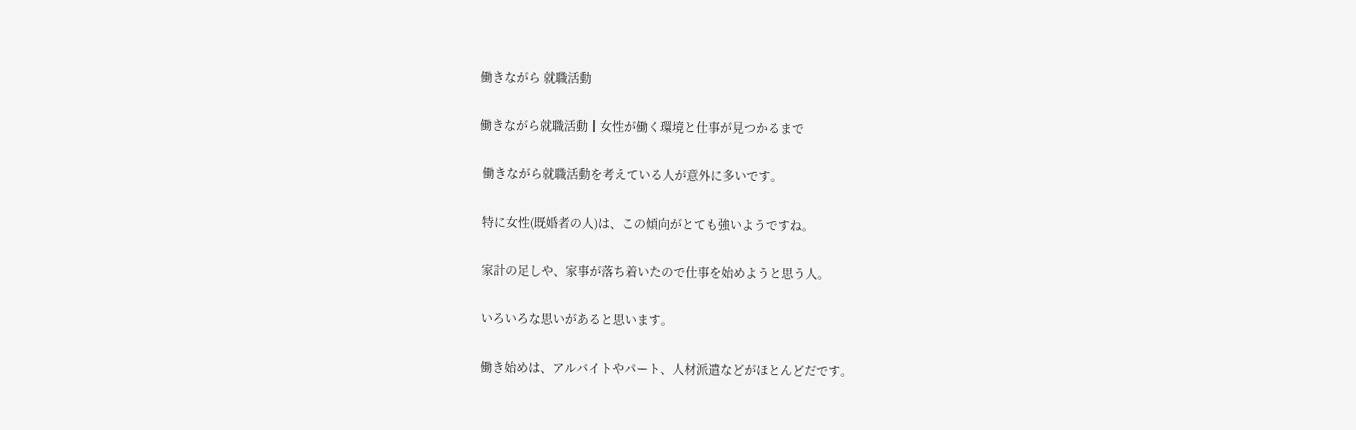働きながら 就職活動

働きながら就職活動┃女性が働く環境と仕事が見つかるまで

 働きながら就職活動を考えている人が意外に多いです。

 特に女性(既婚者の人)は、この傾向がとても強いようですね。

 家計の足しや、家事が落ち着いたので仕事を始めようと思う人。

 いろいろな思いがあると思います。

 働き始めは、アルバイトやパート、人材派遣などがほとんどだです。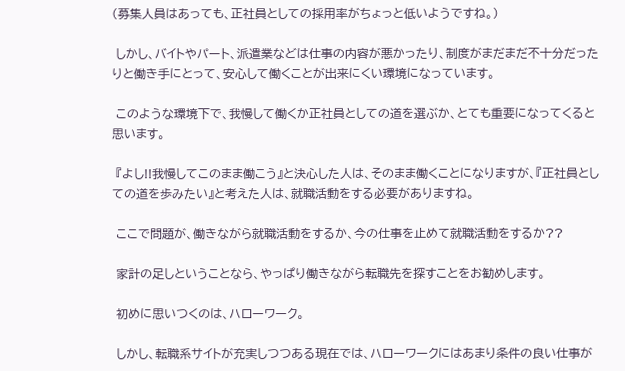(募集人員はあっても、正社員としての採用率がちょっと低いようですね。)

 しかし、バイトやパート、派遣業などは仕事の内容が悪かったり、制度がまだまだ不十分だったりと働き手にとって、安心して働くことが出来にくい環境になっています。

 このような環境下で、我慢して働くか正社員としての道を選ぶか、とても重要になってくると思います。

 『よし!!我慢してこのまま働こう』と決心した人は、そのまま働くことになりますが、『正社員としての道を歩みたい』と考えた人は、就職活動をする必要がありますね。

 ここで問題が、働きながら就職活動をするか、今の仕事を止めて就職活動をするか??

 家計の足しということなら、やっぱり働きながら転職先を探すことをお勧めします。

 初めに思いつくのは、ハローワーク。

 しかし、転職系サイトが充実しつつある現在では、ハローワークにはあまり条件の良い仕事が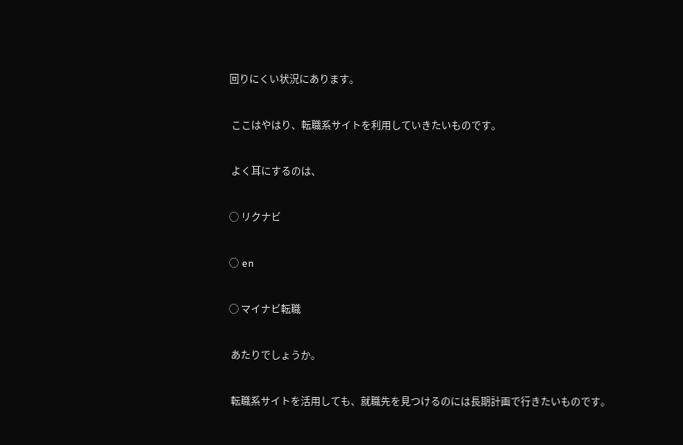回りにくい状況にあります。

 ここはやはり、転職系サイトを利用していきたいものです。

 よく耳にするのは、

○ リクナビ

○ en

○ マイナビ転職

 あたりでしょうか。

 転職系サイトを活用しても、就職先を見つけるのには長期計画で行きたいものです。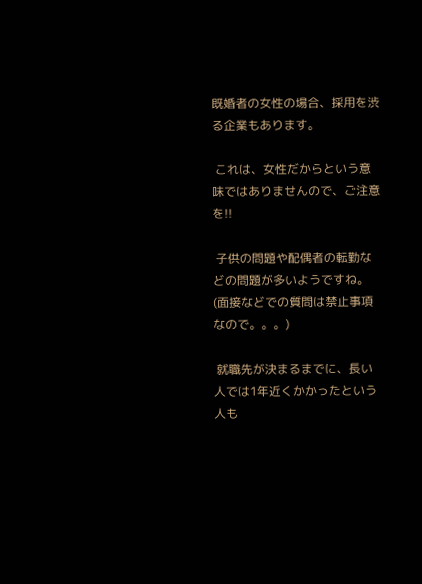既婚者の女性の場合、採用を渋る企業もあります。

 これは、女性だからという意味ではありませんので、ご注意を!!

 子供の問題や配偶者の転勤などの問題が多いようですね。(面接などでの質問は禁止事項なので。。。)

 就職先が決まるまでに、長い人では1年近くかかったという人も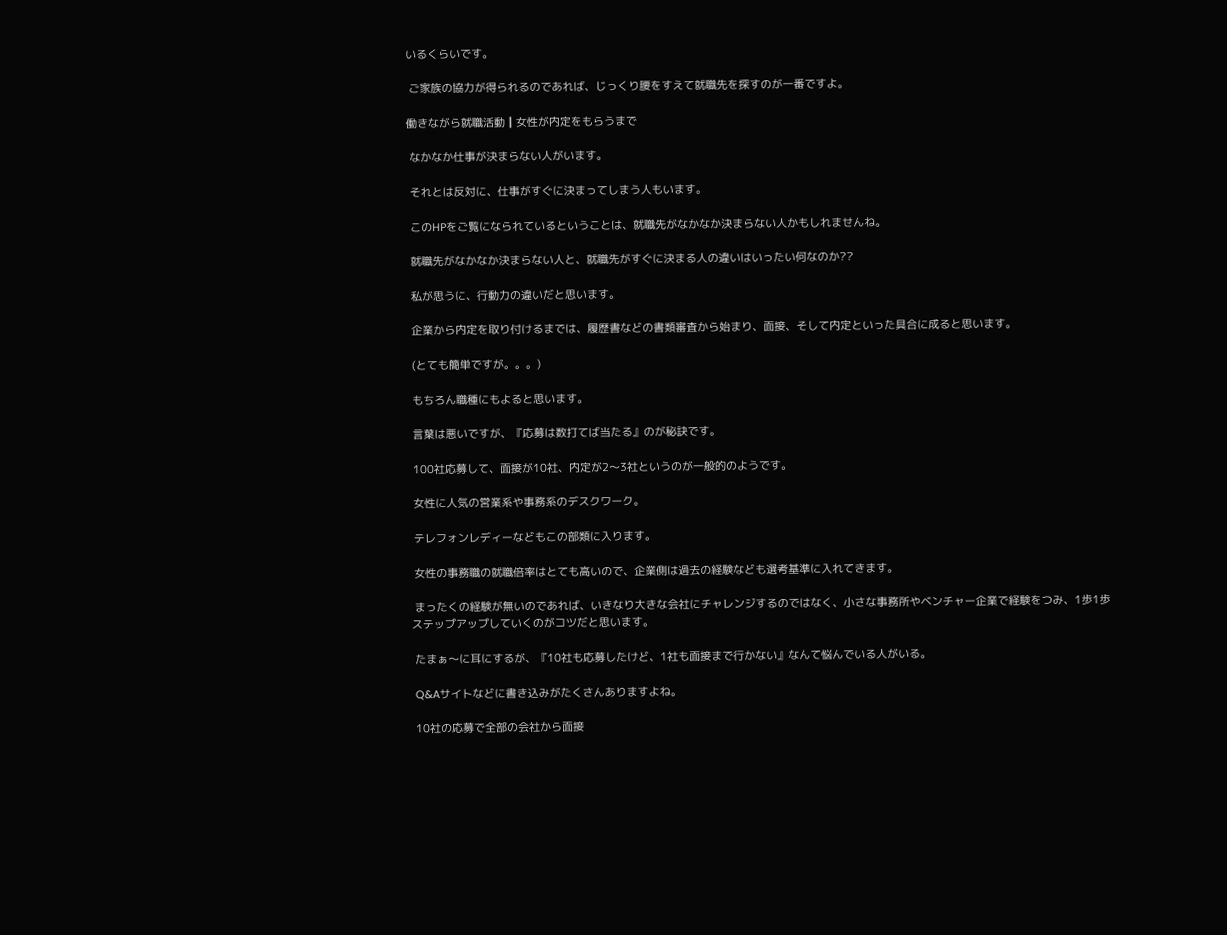いるくらいです。

 ご家族の協力が得られるのであれば、じっくり腰をすえて就職先を探すのが一番ですよ。

働きながら就職活動┃女性が内定をもらうまで

 なかなか仕事が決まらない人がいます。

 それとは反対に、仕事がすぐに決まってしまう人もいます。

 このHPをご覧になられているということは、就職先がなかなか決まらない人かもしれませんね。

 就職先がなかなか決まらない人と、就職先がすぐに決まる人の違いはいったい何なのか??

 私が思うに、行動力の違いだと思います。

 企業から内定を取り付けるまでは、履歴書などの書類審査から始まり、面接、そして内定といった具合に成ると思います。

 (とても簡単ですが。。。)

 もちろん職種にもよると思います。

 言葉は悪いですが、『応募は数打てば当たる』のが秘訣です。

 100社応募して、面接が10社、内定が2〜3社というのが一般的のようです。

 女性に人気の営業系や事務系のデスクワーク。

 テレフォンレディーなどもこの部類に入ります。

 女性の事務職の就職倍率はとても高いので、企業側は過去の経験なども選考基準に入れてきます。

 まったくの経験が無いのであれば、いきなり大きな会社にチャレンジするのではなく、小さな事務所やベンチャー企業で経験をつみ、1歩1歩ステップアップしていくのがコツだと思います。

 たまぁ〜に耳にするが、『10社も応募したけど、1社も面接まで行かない』なんて悩んでいる人がいる。

 Q&Aサイトなどに書き込みがたくさんありますよね。

 10社の応募で全部の会社から面接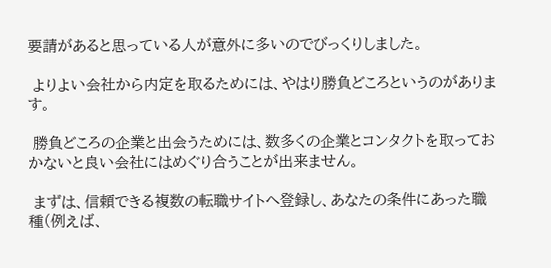要請があると思っている人が意外に多いのでびっくりしました。

 よりよい会社から内定を取るためには、やはり勝負どころというのがあります。

 勝負どころの企業と出会うためには、数多くの企業とコンタクトを取っておかないと良い会社にはめぐり合うことが出来ません。

 まずは、信頼できる複数の転職サイトへ登録し、あなたの条件にあった職種(例えば、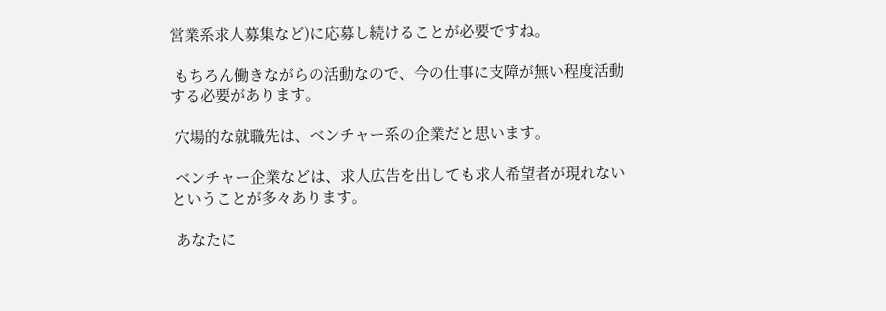営業系求人募集など)に応募し続けることが必要ですね。

 もちろん働きながらの活動なので、今の仕事に支障が無い程度活動する必要があります。

 穴場的な就職先は、ベンチャー系の企業だと思います。

 ベンチャー企業などは、求人広告を出しても求人希望者が現れないということが多々あります。

 あなたに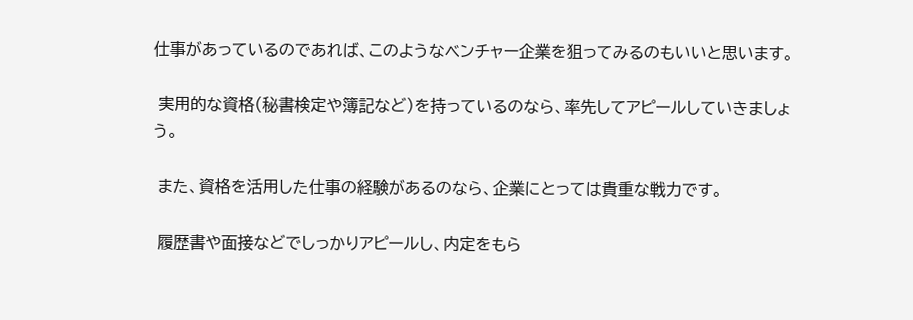仕事があっているのであれば、このようなベンチャー企業を狙ってみるのもいいと思います。

 実用的な資格(秘書検定や簿記など)を持っているのなら、率先してアピールしていきましょう。

 また、資格を活用した仕事の経験があるのなら、企業にとっては貴重な戦力です。

 履歴書や面接などでしっかりアピールし、内定をもら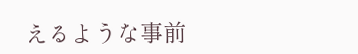えるような事前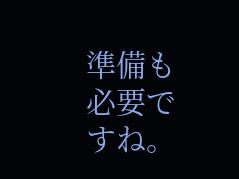準備も必要ですね。